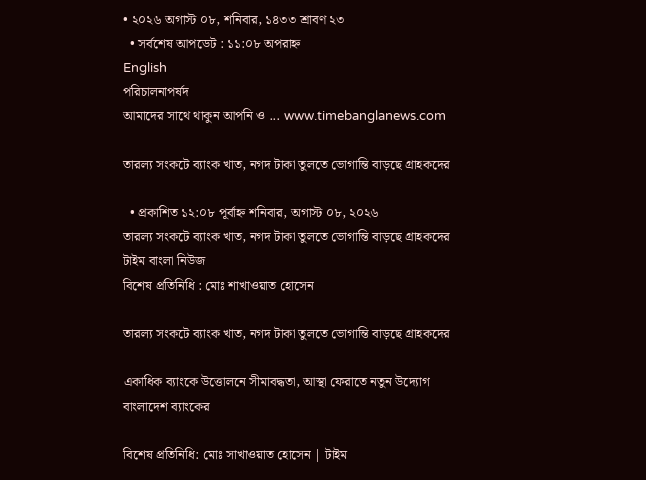• ২০২৬ অগাস্ট ০৮, শনিবার, ১৪৩৩ শ্রাবণ ২৩
  • সর্বশেষ আপডেট : ১১:০৮ অপরাহ্ন
English
পরিচালনাপর্ষদ
আমাদের সাথে থাকুন আপনি ও ... www.timebanglanews.com

তারল্য সংকটে ব্যাংক খাত, নগদ টাকা তুলতে ভোগান্তি বাড়ছে গ্রাহকদের

  • প্রকাশিত ১২:০৮ পূর্বাহ্ন শনিবার, অগাস্ট ০৮, ২০২৬
তারল্য সংকটে ব্যাংক খাত, নগদ টাকা তুলতে ভোগান্তি বাড়ছে গ্রাহকদের
টাইম বাংলা নিউজ
বিশেষ প্রতিনিধি : মোঃ শাখাওয়াত হোসেন

তারল্য সংকটে ব্যাংক খাত, নগদ টাকা তুলতে ভোগান্তি বাড়ছে গ্রাহকদের

একাধিক ব্যাংকে উত্তোলনে সীমাবদ্ধতা, আস্থা ফেরাতে নতুন উদ্যোগ বাংলাদেশ ব্যাংকের

বিশেষ প্রতিনিধি: মোঃ সাখাওয়াত হোসেন | টাইম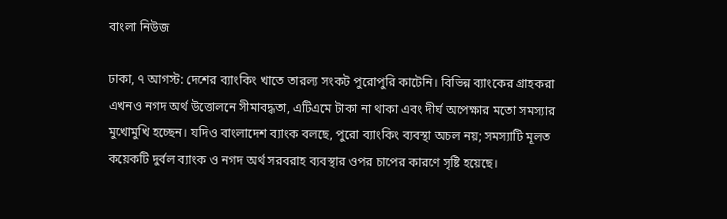বাংলা নিউজ

ঢাকা, ৭ আগস্ট: দেশের ব্যাংকিং খাতে তারল্য সংকট পুরোপুরি কাটেনি। বিভিন্ন ব্যাংকের গ্রাহকরা এখনও নগদ অর্থ উত্তোলনে সীমাবদ্ধতা, এটিএমে টাকা না থাকা এবং দীর্ঘ অপেক্ষার মতো সমস্যার মুখোমুখি হচ্ছেন। যদিও বাংলাদেশ ব্যাংক বলছে, পুরো ব্যাংকিং ব্যবস্থা অচল নয়; সমস্যাটি মূলত কয়েকটি দুর্বল ব্যাংক ও নগদ অর্থ সরবরাহ ব্যবস্থার ওপর চাপের কারণে সৃষ্টি হয়েছে।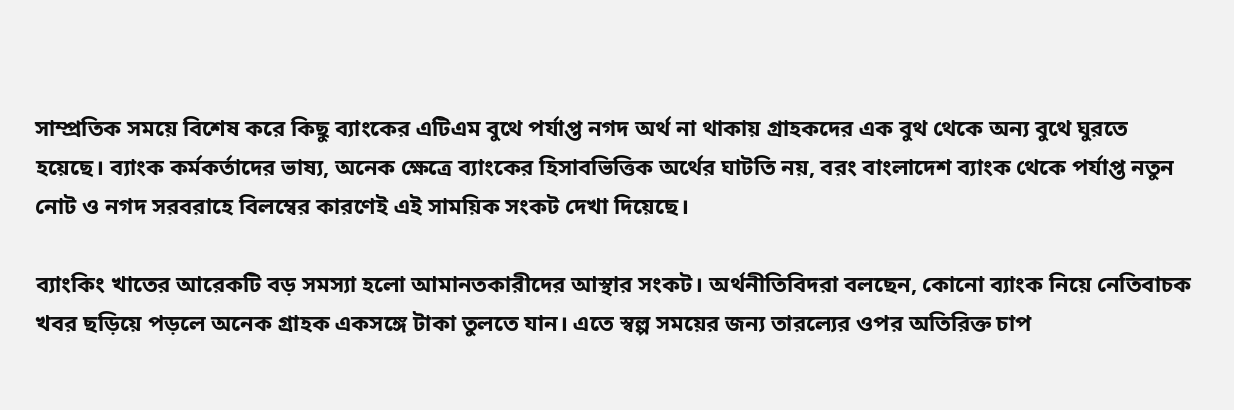সাম্প্রতিক সময়ে বিশেষ করে কিছু ব্যাংকের এটিএম বুথে পর্যাপ্ত নগদ অর্থ না থাকায় গ্রাহকদের এক বুথ থেকে অন্য বুথে ঘুরতে হয়েছে। ব্যাংক কর্মকর্তাদের ভাষ্য, অনেক ক্ষেত্রে ব্যাংকের হিসাবভিত্তিক অর্থের ঘাটতি নয়, বরং বাংলাদেশ ব্যাংক থেকে পর্যাপ্ত নতুন নোট ও নগদ সরবরাহে বিলম্বের কারণেই এই সাময়িক সংকট দেখা দিয়েছে।

ব্যাংকিং খাতের আরেকটি বড় সমস্যা হলো আমানতকারীদের আস্থার সংকট। অর্থনীতিবিদরা বলছেন, কোনো ব্যাংক নিয়ে নেতিবাচক খবর ছড়িয়ে পড়লে অনেক গ্রাহক একসঙ্গে টাকা তুলতে যান। এতে স্বল্প সময়ের জন্য তারল্যের ওপর অতিরিক্ত চাপ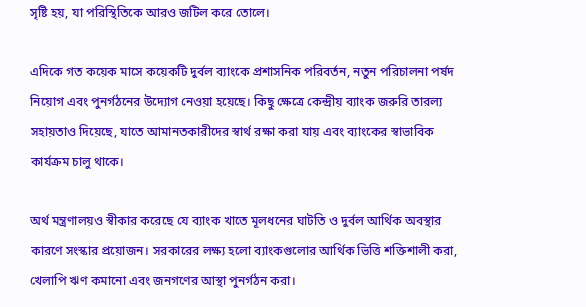সৃষ্টি হয়, যা পরিস্থিতিকে আরও জটিল করে তোলে।

এদিকে গত কয়েক মাসে কয়েকটি দুর্বল ব্যাংকে প্রশাসনিক পরিবর্তন, নতুন পরিচালনা পর্ষদ নিয়োগ এবং পুনর্গঠনের উদ্যোগ নেওয়া হয়েছে। কিছু ক্ষেত্রে কেন্দ্রীয় ব্যাংক জরুরি তারল্য সহায়তাও দিয়েছে, যাতে আমানতকারীদের স্বার্থ রক্ষা করা যায় এবং ব্যাংকের স্বাভাবিক কার্যক্রম চালু থাকে।

অর্থ মন্ত্রণালয়ও স্বীকার করেছে যে ব্যাংক খাতে মূলধনের ঘাটতি ও দুর্বল আর্থিক অবস্থার কারণে সংস্কার প্রয়োজন। সরকারের লক্ষ্য হলো ব্যাংকগুলোর আর্থিক ভিত্তি শক্তিশালী করা, খেলাপি ঋণ কমানো এবং জনগণের আস্থা পুনর্গঠন করা।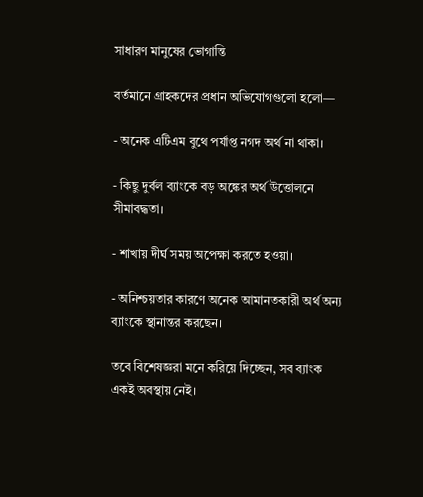সাধারণ মানুষের ভোগান্তি

বর্তমানে গ্রাহকদের প্রধান অভিযোগগুলো হলো—

- অনেক এটিএম বুথে পর্যাপ্ত নগদ অর্থ না থাকা।

- কিছু দুর্বল ব্যাংকে বড় অঙ্কের অর্থ উত্তোলনে সীমাবদ্ধতা।

- শাখায় দীর্ঘ সময় অপেক্ষা করতে হওয়া।

- অনিশ্চয়তার কারণে অনেক আমানতকারী অর্থ অন্য ব্যাংকে স্থানান্তর করছেন।

তবে বিশেষজ্ঞরা মনে করিয়ে দিচ্ছেন, সব ব্যাংক একই অবস্থায় নেই।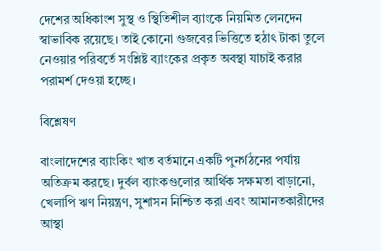দেশের অধিকাংশ সুস্থ ও স্থিতিশীল ব্যাংকে নিয়মিত লেনদেন স্বাভাবিক রয়েছে। তাই কোনো গুজবের ভিত্তিতে হঠাৎ টাকা তুলে নেওয়ার পরিবর্তে সংশ্লিষ্ট ব্যাংকের প্রকৃত অবস্থা যাচাই করার পরামর্শ দেওয়া হচ্ছে।

বিশ্লেষণ

বাংলাদেশের ব্যাংকিং খাত বর্তমানে একটি পুনর্গঠনের পর্যায় অতিক্রম করছে। দুর্বল ব্যাংকগুলোর আর্থিক সক্ষমতা বাড়ানো, খেলাপি ঋণ নিয়ন্ত্রণ, সুশাসন নিশ্চিত করা এবং আমানতকারীদের আস্থা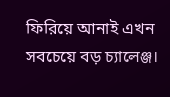ফিরিয়ে আনাই এখন সবচেয়ে বড় চ্যালেঞ্জ।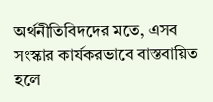অর্থনীতিবিদদের মতে, এসব সংস্কার কার্যকরভাবে বাস্তবায়িত হলে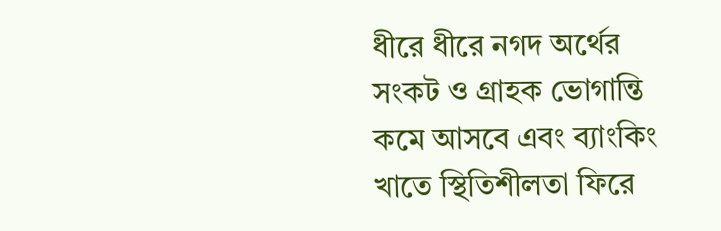ধীরে ধীরে নগদ অর্থের সংকট ও গ্রাহক ভোগান্তি কমে আসবে এবং ব্যাংকিং খাতে স্থিতিশীলতা ফিরে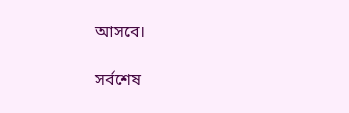আসবে।

সর্বশেষ